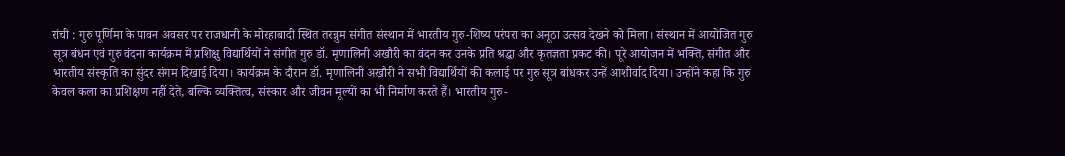रांची : गुरु पूर्णिमा के पावन अवसर पर राजधानी के मोरहाबादी स्थित तरन्नुम संगीत संस्थान में भारतीय गुरु-शिष्य परंपरा का अनूठा उत्सव देखने को मिला। संस्थान में आयोजित गुरु सूत्र बंधन एवं गुरु वंदना कार्यक्रम में प्रशिक्षु विद्यार्थियों ने संगीत गुरु डॉ. मृणालिनी अखौरी का वंदन कर उनके प्रति श्रद्धा और कृतज्ञता प्रकट की। पूरे आयोजन में भक्ति, संगीत और भारतीय संस्कृति का सुंदर संगम दिखाई दिया। कार्यक्रम के दौरान डॉ. मृणालिनी अखौरी ने सभी विद्यार्थियों की कलाई पर गुरु सूत्र बांधकर उन्हें आशीर्वाद दिया। उन्होंने कहा कि गुरु केवल कला का प्रशिक्षण नहीं देते, बल्कि व्यक्तित्व, संस्कार और जीवन मूल्यों का भी निर्माण करते हैं। भारतीय गुरु-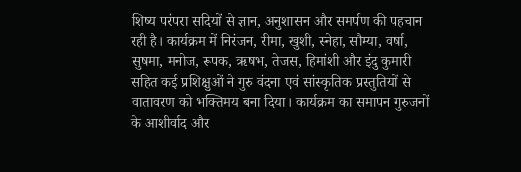शिष्य परंपरा सदियों से ज्ञान, अनुशासन और समर्पण की पहचान रही है। कार्यक्रम में निरंजन, रीमा, खुशी, स्नेहा, सौम्या, वर्षा, सुषमा, मनोज, रूपक, ऋषभ, तेजस, हिमांशी और इंदु कुमारी सहित कई प्रशिक्षुओं ने गुरु वंदना एवं सांस्कृतिक प्रस्तुतियों से वातावरण को भक्तिमय बना दिया। कार्यक्रम का समापन गुरुजनों के आशीर्वाद और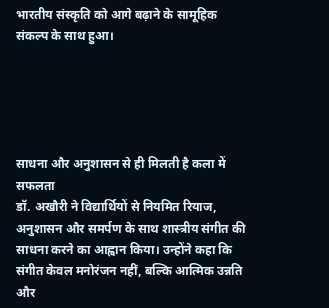भारतीय संस्कृति को आगे बढ़ाने के सामूहिक संकल्प के साथ हुआ।





साधना और अनुशासन से ही मिलती है कला में सफलता
डॉ. अखौरी ने विद्यार्थियों से नियमित रियाज, अनुशासन और समर्पण के साथ शास्त्रीय संगीत की साधना करने का आह्वान किया। उन्होंने कहा कि संगीत केवल मनोरंजन नहीं, बल्कि आत्मिक उन्नति और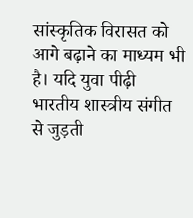सांस्कृतिक विरासत को आगे बढ़ाने का माध्यम भी है। यदि युवा पीढ़ी भारतीय शास्त्रीय संगीत से जुड़ती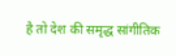है तो देश की समृद्ध सांगीतिक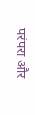परंपरा और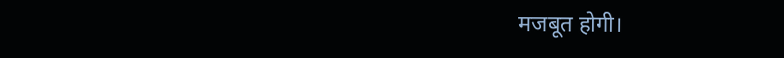मजबूत होगी।